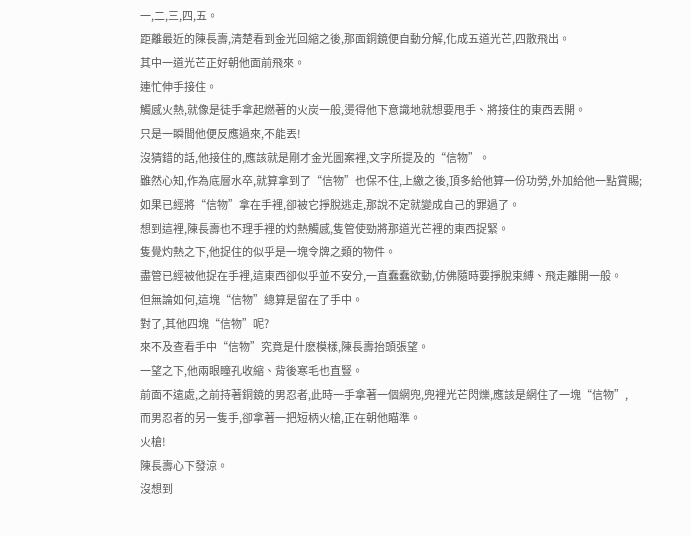一,二,三,四,五。
距離最近的陳長壽,清楚看到金光回縮之後,那面銅鏡便自動分解,化成五道光芒,四散飛出。
其中一道光芒正好朝他面前飛來。
連忙伸手接住。
觸感火熱,就像是徒手拿起燃著的火炭一般,燙得他下意識地就想要甩手、將接住的東西丟開。
只是一瞬間他便反應過來,不能丟!
沒猜錯的話,他接住的,應該就是剛才金光圖案裡,文字所提及的“信物”。
雖然心知,作為底層水卒,就算拿到了“信物”也保不住,上繳之後,頂多給他算一份功勞,外加給他一點賞賜;
如果已經將“信物”拿在手裡,卻被它掙脫逃走,那說不定就變成自己的罪過了。
想到這裡,陳長壽也不理手裡的灼熱觸感,隻管使勁將那道光芒裡的東西捉緊。
隻覺灼熱之下,他捉住的似乎是一塊令牌之類的物件。
盡管已經被他捉在手裡,這東西卻似乎並不安分,一直蠢蠢欲動,仿佛隨時要掙脫束縛、飛走離開一般。
但無論如何,這塊“信物”總算是留在了手中。
對了,其他四塊“信物”呢?
來不及查看手中“信物”究竟是什麽模樣,陳長壽抬頭張望。
一望之下,他兩眼瞳孔收縮、背後寒毛也直豎。
前面不遠處,之前持著銅鏡的男忍者,此時一手拿著一個網兜,兜裡光芒閃爍,應該是網住了一塊“信物”,
而男忍者的另一隻手,卻拿著一把短柄火槍,正在朝他瞄準。
火槍!
陳長壽心下發涼。
沒想到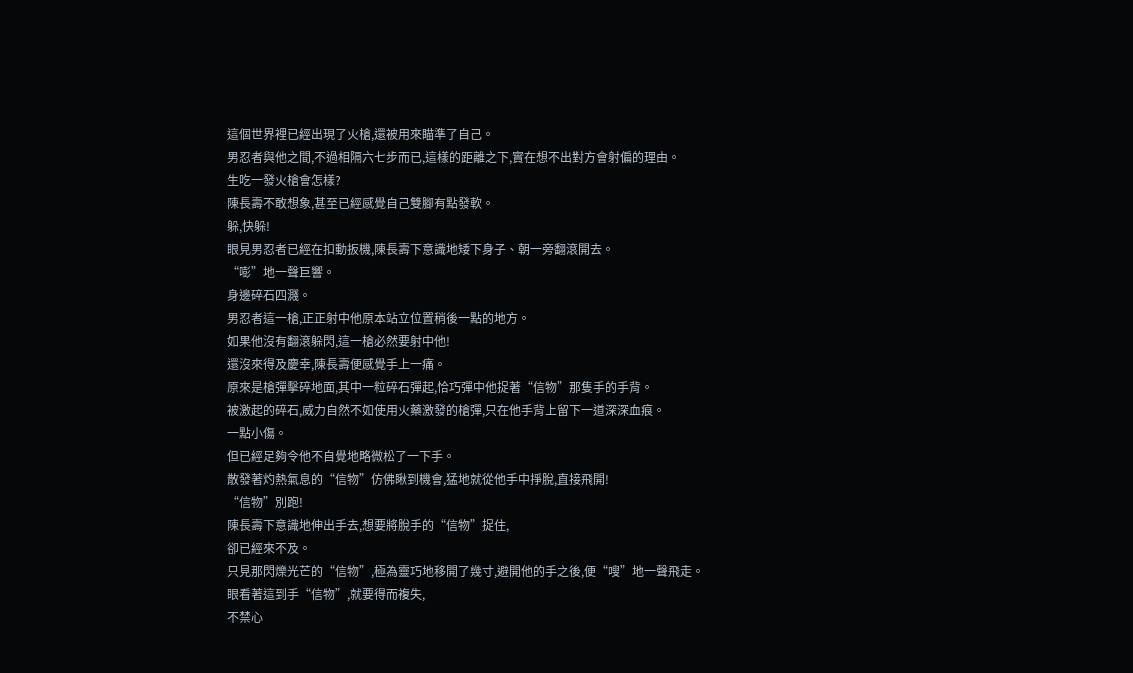這個世界裡已經出現了火槍,還被用來瞄準了自己。
男忍者與他之間,不過相隔六七步而已,這樣的距離之下,實在想不出對方會射偏的理由。
生吃一發火槍會怎樣?
陳長壽不敢想象,甚至已經感覺自己雙腳有點發軟。
躲,快躲!
眼見男忍者已經在扣動扳機,陳長壽下意識地矮下身子、朝一旁翻滾開去。
“嘭”地一聲巨響。
身邊碎石四濺。
男忍者這一槍,正正射中他原本站立位置稍後一點的地方。
如果他沒有翻滾躲閃,這一槍必然要射中他!
還沒來得及慶幸,陳長壽便感覺手上一痛。
原來是槍彈擊碎地面,其中一粒碎石彈起,恰巧彈中他捉著“信物”那隻手的手背。
被激起的碎石,威力自然不如使用火藥激發的槍彈,只在他手背上留下一道深深血痕。
一點小傷。
但已經足夠令他不自覺地略微松了一下手。
散發著灼熱氣息的“信物”仿佛瞅到機會,猛地就從他手中掙脫,直接飛開!
“信物”別跑!
陳長壽下意識地伸出手去,想要將脫手的“信物”捉住,
卻已經來不及。
只見那閃爍光芒的“信物”,極為靈巧地移開了幾寸,避開他的手之後,便“嗖”地一聲飛走。
眼看著這到手“信物”,就要得而複失,
不禁心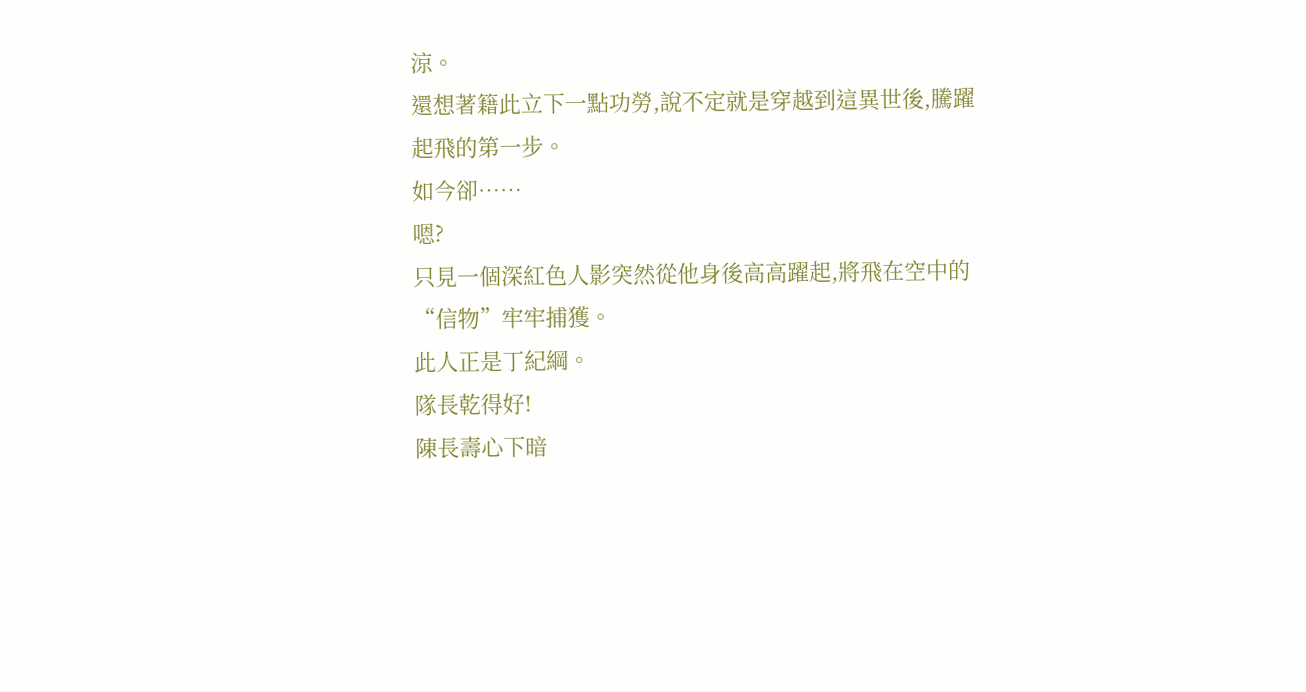涼。
還想著籍此立下一點功勞,說不定就是穿越到這異世後,騰躍起飛的第一步。
如今卻……
嗯?
只見一個深紅色人影突然從他身後高高躍起,將飛在空中的“信物”牢牢捕獲。
此人正是丁紀綱。
隊長乾得好!
陳長壽心下暗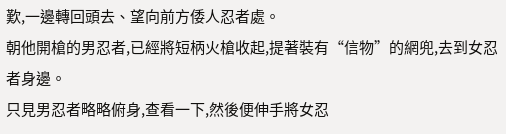歎,一邊轉回頭去、望向前方倭人忍者處。
朝他開槍的男忍者,已經將短柄火槍收起,提著裝有“信物”的網兜,去到女忍者身邊。
只見男忍者略略俯身,查看一下,然後便伸手將女忍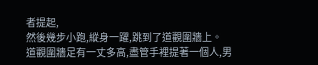者提起,
然後幾步小跑,縱身一躍,跳到了道觀圍牆上。
道觀圍牆足有一丈多高,盡管手裡提著一個人,男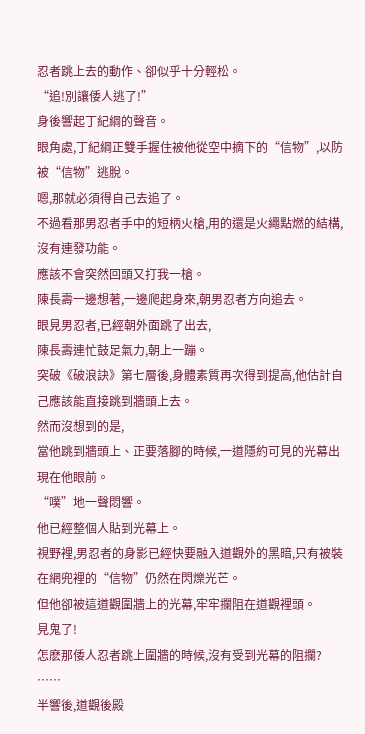忍者跳上去的動作、卻似乎十分輕松。
“追!別讓倭人逃了!”
身後響起丁紀綱的聲音。
眼角處,丁紀綱正雙手握住被他從空中摘下的“信物”,以防被“信物”逃脫。
嗯,那就必須得自己去追了。
不過看那男忍者手中的短柄火槍,用的還是火繩點燃的結構,沒有連發功能。
應該不會突然回頭又打我一槍。
陳長壽一邊想著,一邊爬起身來,朝男忍者方向追去。
眼見男忍者,已經朝外面跳了出去,
陳長壽連忙鼓足氣力,朝上一蹦。
突破《破浪訣》第七層後,身體素質再次得到提高,他估計自己應該能直接跳到牆頭上去。
然而沒想到的是,
當他跳到牆頭上、正要落腳的時候,一道隱約可見的光幕出現在他眼前。
“噗”地一聲悶響。
他已經整個人貼到光幕上。
視野裡,男忍者的身影已經快要融入道觀外的黑暗,只有被裝在網兜裡的“信物”仍然在閃爍光芒。
但他卻被這道觀圍牆上的光幕,牢牢攔阻在道觀裡頭。
見鬼了!
怎麽那倭人忍者跳上圍牆的時候,沒有受到光幕的阻攔?
……
半響後,道觀後殿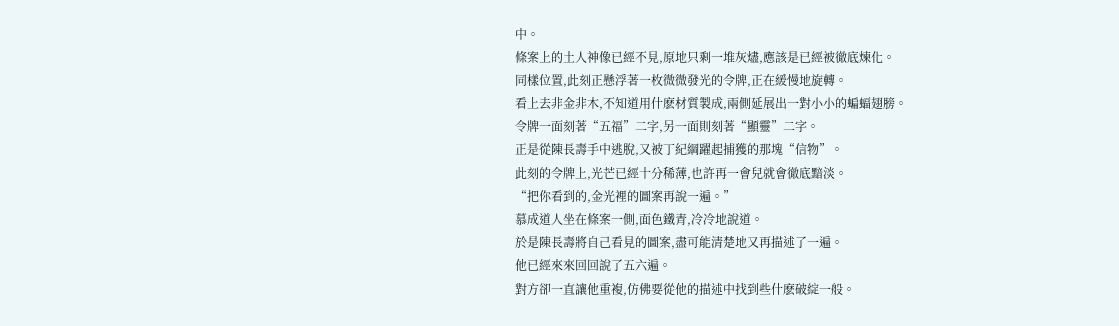中。
條案上的土人神像已經不見,原地只剩一堆灰燼,應該是已經被徹底煉化。
同樣位置,此刻正懸浮著一枚微微發光的令牌,正在緩慢地旋轉。
看上去非金非木,不知道用什麽材質製成,兩側延展出一對小小的蝙蝠翅膀。
令牌一面刻著“五福”二字,另一面則刻著“顯靈”二字。
正是從陳長壽手中逃脫,又被丁紀綱躍起捕獲的那塊“信物”。
此刻的令牌上,光芒已經十分稀薄,也許再一會兒就會徹底黯淡。
“把你看到的,金光裡的圖案再說一遍。”
慕成道人坐在條案一側,面色鐵青,冷冷地說道。
於是陳長壽將自己看見的圖案,盡可能清楚地又再描述了一遍。
他已經來來回回說了五六遍。
對方卻一直讓他重複,仿佛要從他的描述中找到些什麽破綻一般。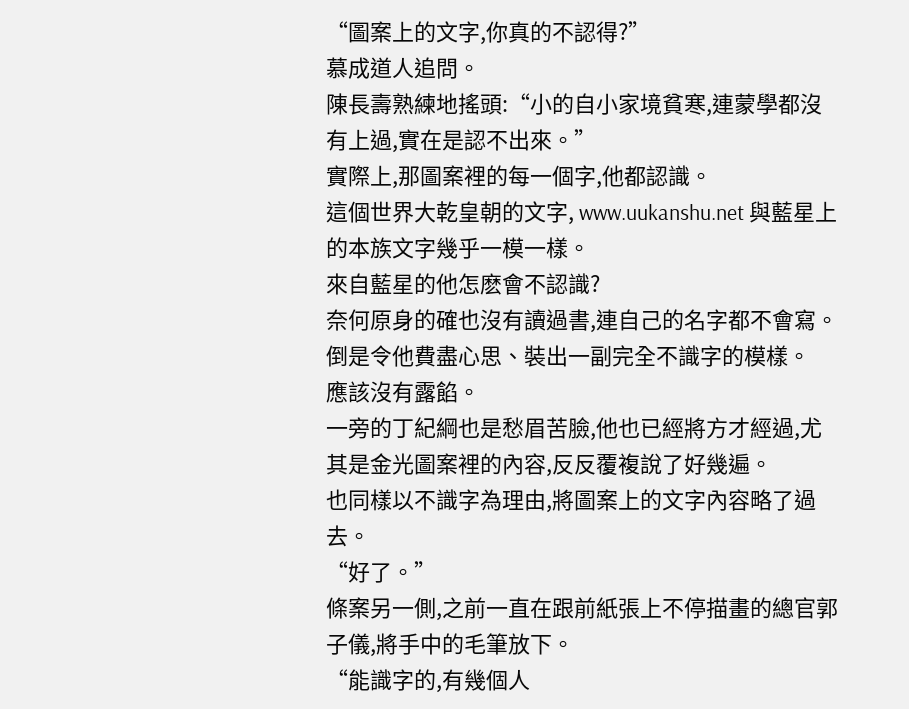“圖案上的文字,你真的不認得?”
慕成道人追問。
陳長壽熟練地搖頭:“小的自小家境貧寒,連蒙學都沒有上過,實在是認不出來。”
實際上,那圖案裡的每一個字,他都認識。
這個世界大乾皇朝的文字, www.uukanshu.net 與藍星上的本族文字幾乎一模一樣。
來自藍星的他怎麽會不認識?
奈何原身的確也沒有讀過書,連自己的名字都不會寫。
倒是令他費盡心思、裝出一副完全不識字的模樣。
應該沒有露餡。
一旁的丁紀綱也是愁眉苦臉,他也已經將方才經過,尤其是金光圖案裡的內容,反反覆複說了好幾遍。
也同樣以不識字為理由,將圖案上的文字內容略了過去。
“好了。”
條案另一側,之前一直在跟前紙張上不停描畫的總官郭子儀,將手中的毛筆放下。
“能識字的,有幾個人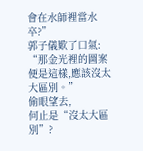會在水師裡當水卒?”
郭子儀歎了口氣:
“那金光裡的圖案便是這樣,應該沒太大區別。”
偷眼望去,
何止是“沒太大區別”?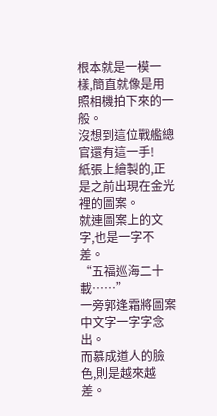根本就是一模一樣,簡直就像是用照相機拍下來的一般。
沒想到這位戰艦總官還有這一手!
紙張上繪製的,正是之前出現在金光裡的圖案。
就連圖案上的文字,也是一字不差。
“五福巡海二十載……”
一旁郭逢霜將圖案中文字一字字念出。
而慕成道人的臉色,則是越來越差。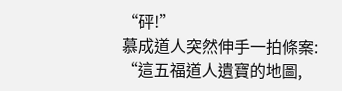“砰!”
慕成道人突然伸手一拍條案:
“這五福道人遺寶的地圖,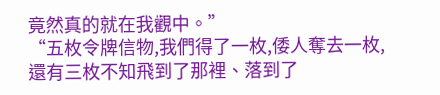竟然真的就在我觀中。”
“五枚令牌信物,我們得了一枚,倭人奪去一枚,還有三枚不知飛到了那裡、落到了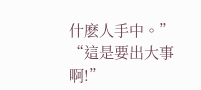什麽人手中。”
“這是要出大事啊!”